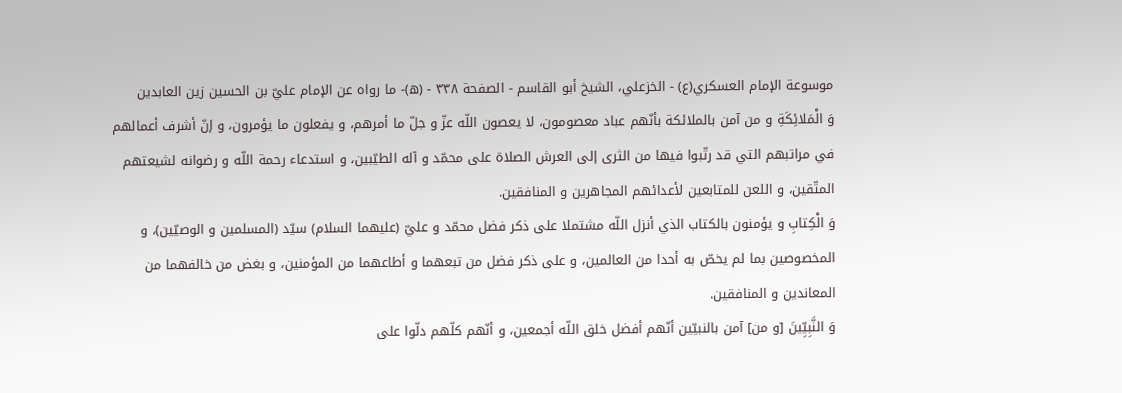موسوعة الإمام العسكري(ع) - الخزعلي، الشيخ أبو القاسم - الصفحة ٣٣٨ - (ه)- ما رواه عن الإمام عليّ بن الحسين زين العابدين
وَ الْمَلائِكَةِ و من آمن بالملائكة بأنّهم عباد معصومون، لا يعصون اللّه عزّ و جلّ ما أمرهم، و يفعلون ما يؤمرون، و إنّ أشرف أعمالهم في مراتبهم التي قد رتّبوا فيها من الثرى إلى العرش الصلاة على محمّد و آله الطيّبين، و استدعاء رحمة اللّه و رضوانه لشيعتهم المتّقين، و اللعن للمتابعين لأعدائهم المجاهرين و المنافقين.
وَ الْكِتابِ و يؤمنون بالكتاب الذي أنزل اللّه مشتملا على ذكر فضل محمّد و عليّ (عليهما السلام) سيّد (المسلمين و الوصيّين)، و المخصوصين بما لم يخصّ به أحدا من العالمين، و على ذكر فضل من تبعهما و أطاعهما من المؤمنين، و بغض من خالفهما من المعاندين و المنافقين.
وَ النَّبِيِّينَ [و من] آمن بالنبيّين أنّهم أفضل خلق اللّه أجمعين، و أنّهم كلّهم دلّوا على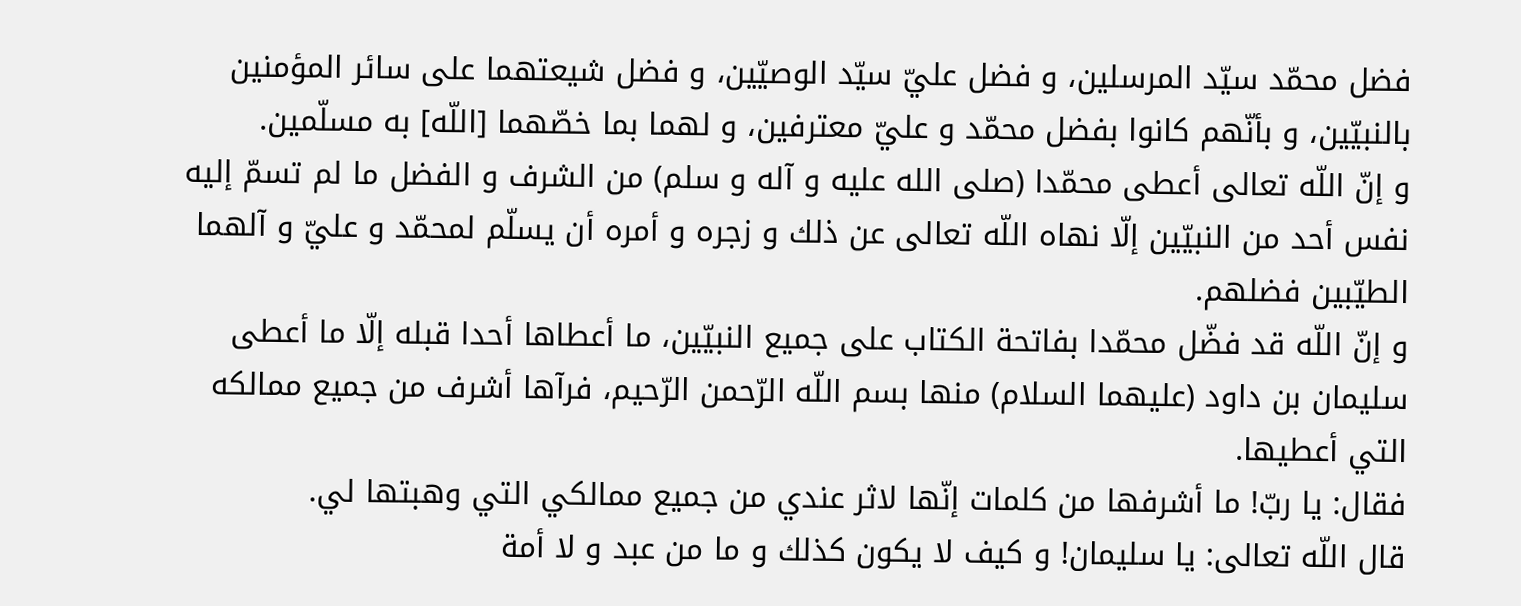فضل محمّد سيّد المرسلين، و فضل عليّ سيّد الوصيّين، و فضل شيعتهما على سائر المؤمنين بالنبيّين، و بأنّهم كانوا بفضل محمّد و عليّ معترفين، و لهما بما خصّهما [اللّه] به مسلّمين.
و إنّ اللّه تعالى أعطى محمّدا (صلى الله عليه و آله و سلم) من الشرف و الفضل ما لم تسمّ إليه نفس أحد من النبيّين إلّا نهاه اللّه تعالى عن ذلك و زجره و أمره أن يسلّم لمحمّد و عليّ و آلهما الطيّبين فضلهم.
و إنّ اللّه قد فضّل محمّدا بفاتحة الكتاب على جميع النبيّين، ما أعطاها أحدا قبله إلّا ما أعطى سليمان بن داود (عليهما السلام) منها بسم اللّه الرّحمن الرّحيم، فرآها أشرف من جميع ممالكه التي أعطيها.
فقال: يا ربّ! ما أشرفها من كلمات إنّها لاثر عندي من جميع ممالكي التي وهبتها لي.
قال اللّه تعالى: يا سليمان! و كيف لا يكون كذلك و ما من عبد و لا أمة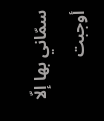سمّاني بها إلّا أوجبت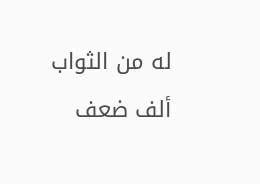له من الثواب ألف ضعف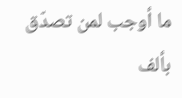ما أوجب لمن تصدّق بألف